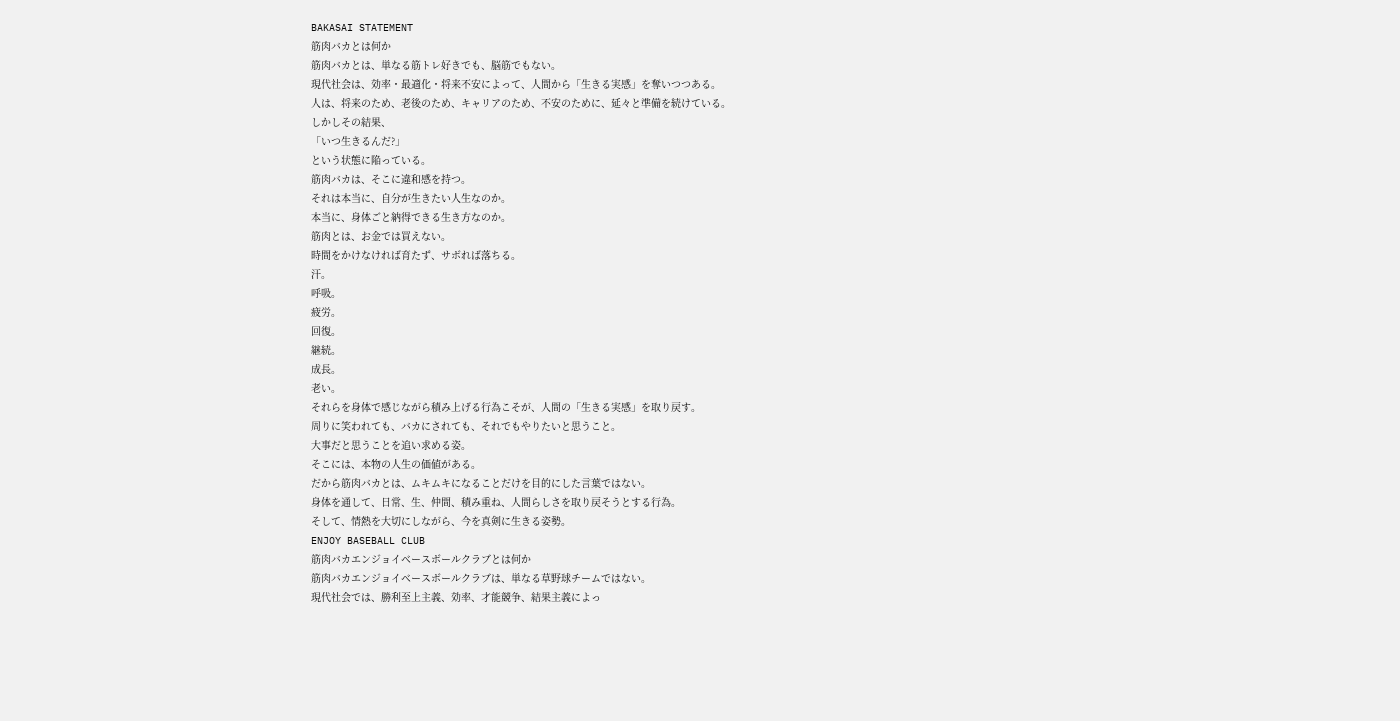BAKASAI STATEMENT
筋肉バカとは何か
筋肉バカとは、単なる筋トレ好きでも、脳筋でもない。
現代社会は、効率・最適化・将来不安によって、人間から「生きる実感」を奪いつつある。
人は、将来のため、老後のため、キャリアのため、不安のために、延々と準備を続けている。
しかしその結果、
「いつ生きるんだ?」
という状態に陥っている。
筋肉バカは、そこに違和感を持つ。
それは本当に、自分が生きたい人生なのか。
本当に、身体ごと納得できる生き方なのか。
筋肉とは、お金では買えない。
時間をかけなければ育たず、サボれば落ちる。
汗。
呼吸。
疲労。
回復。
継続。
成長。
老い。
それらを身体で感じながら積み上げる行為こそが、人間の「生きる実感」を取り戻す。
周りに笑われても、バカにされても、それでもやりたいと思うこと。
大事だと思うことを追い求める姿。
そこには、本物の人生の価値がある。
だから筋肉バカとは、ムキムキになることだけを目的にした言葉ではない。
身体を通して、日常、生、仲間、積み重ね、人間らしさを取り戻そうとする行為。
そして、情熱を大切にしながら、今を真剣に生きる姿勢。
ENJOY BASEBALL CLUB
筋肉バカエンジョイベースボールクラブとは何か
筋肉バカエンジョイベースボールクラブは、単なる草野球チームではない。
現代社会では、勝利至上主義、効率、才能競争、結果主義によっ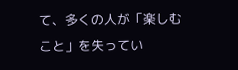て、多くの人が「楽しむこと」を失ってい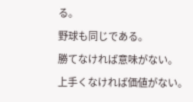る。
野球も同じである。
勝てなければ意味がない。
上手くなければ価値がない。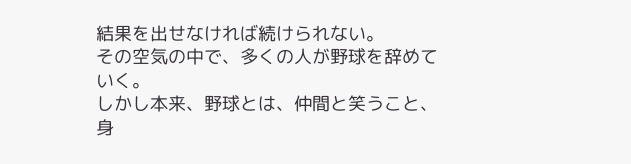結果を出せなければ続けられない。
その空気の中で、多くの人が野球を辞めていく。
しかし本来、野球とは、仲間と笑うこと、身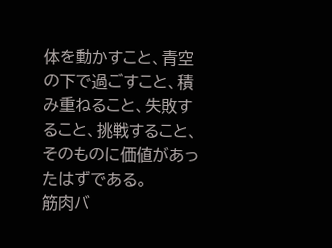体を動かすこと、青空の下で過ごすこと、積み重ねること、失敗すること、挑戦すること、そのものに価値があったはずである。
筋肉バ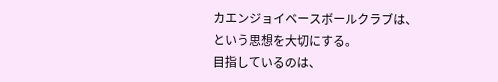カエンジョイベースボールクラブは、
という思想を大切にする。
目指しているのは、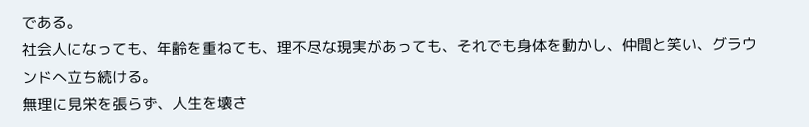である。
社会人になっても、年齢を重ねても、理不尽な現実があっても、それでも身体を動かし、仲間と笑い、グラウンドへ立ち続ける。
無理に見栄を張らず、人生を壊さ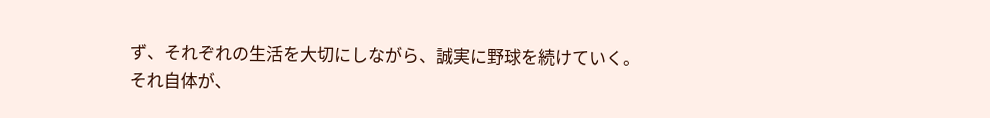ず、それぞれの生活を大切にしながら、誠実に野球を続けていく。
それ自体が、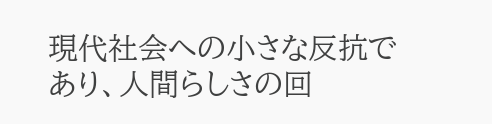現代社会への小さな反抗であり、人間らしさの回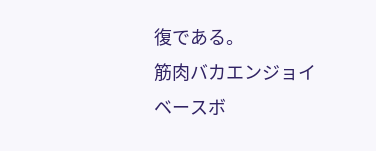復である。
筋肉バカエンジョイベースボ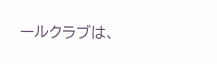ールクラブは、